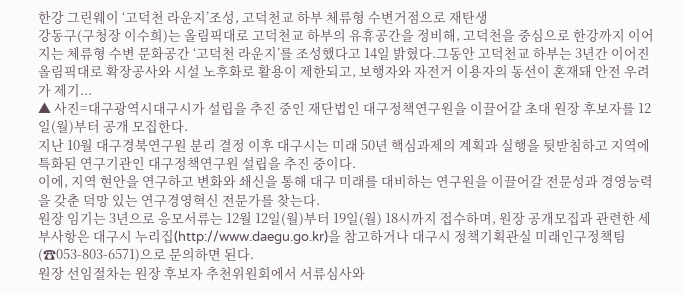한강 그린웨이 ‘고덕천 라운지’조성, 고덕천교 하부 체류형 수변거점으로 재탄생
강동구(구청장 이수희)는 올림픽대로 고덕천교 하부의 유휴공간을 정비해, 고덕천을 중심으로 한강까지 이어지는 체류형 수변 문화공간 ‘고덕천 라운지’를 조성했다고 14일 밝혔다.그동안 고덕천교 하부는 3년간 이어진 올림픽대로 확장공사와 시설 노후화로 활용이 제한되고, 보행자와 자전거 이용자의 동선이 혼재돼 안전 우려가 제기...
▲ 사진=대구광역시대구시가 설립을 추진 중인 재단법인 대구정책연구원을 이끌어갈 초대 원장 후보자를 12일(월)부터 공개 모집한다.
지난 10월 대구경북연구원 분리 결정 이후 대구시는 미래 50년 핵심과제의 계획과 실행을 뒷받침하고 지역에 특화된 연구기관인 대구정책연구원 설립을 추진 중이다.
이에, 지역 현안을 연구하고 변화와 쇄신을 통해 대구 미래를 대비하는 연구원을 이끌어갈 전문성과 경영능력을 갖춘 덕망 있는 연구경영혁신 전문가를 찾는다.
원장 임기는 3년으로 응모서류는 12월 12일(월)부터 19일(월) 18시까지 접수하며, 원장 공개모집과 관련한 세부사항은 대구시 누리집(http://www.daegu.go.kr)을 참고하거나 대구시 정책기획관실 미래인구정책팀(☎053-803-6571)으로 문의하면 된다.
원장 선임절차는 원장 후보자 추천위원회에서 서류심사와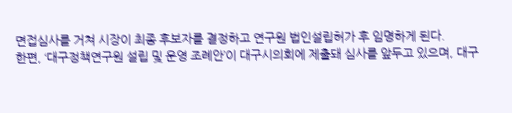면접심사를 거쳐 시장이 최종 후보자를 결정하고 연구원 법인설립허가 후 임명하게 된다.
한편, ‘대구정책연구원 설립 및 운영 조례안’이 대구시의회에 제출돼 심사를 앞두고 있으며, 대구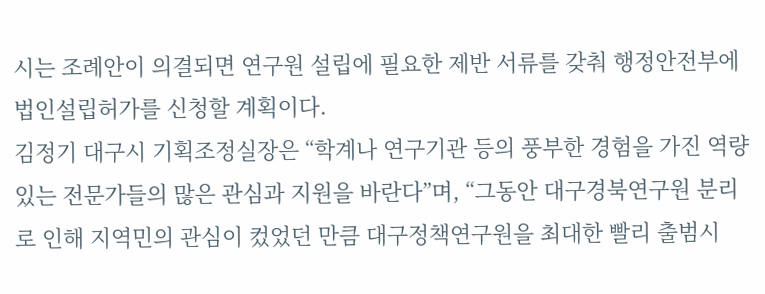시는 조례안이 의결되면 연구원 설립에 필요한 제반 서류를 갖춰 행정안전부에 법인설립허가를 신청할 계획이다.
김정기 대구시 기획조정실장은 “학계나 연구기관 등의 풍부한 경험을 가진 역량 있는 전문가들의 많은 관심과 지원을 바란다”며, “그동안 대구경북연구원 분리로 인해 지역민의 관심이 컸었던 만큼 대구정책연구원을 최대한 빨리 출범시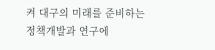켜 대구의 미래를 준비하는 정책개발과 연구에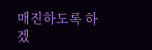매진하도록 하겠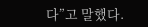다”고 말했다.